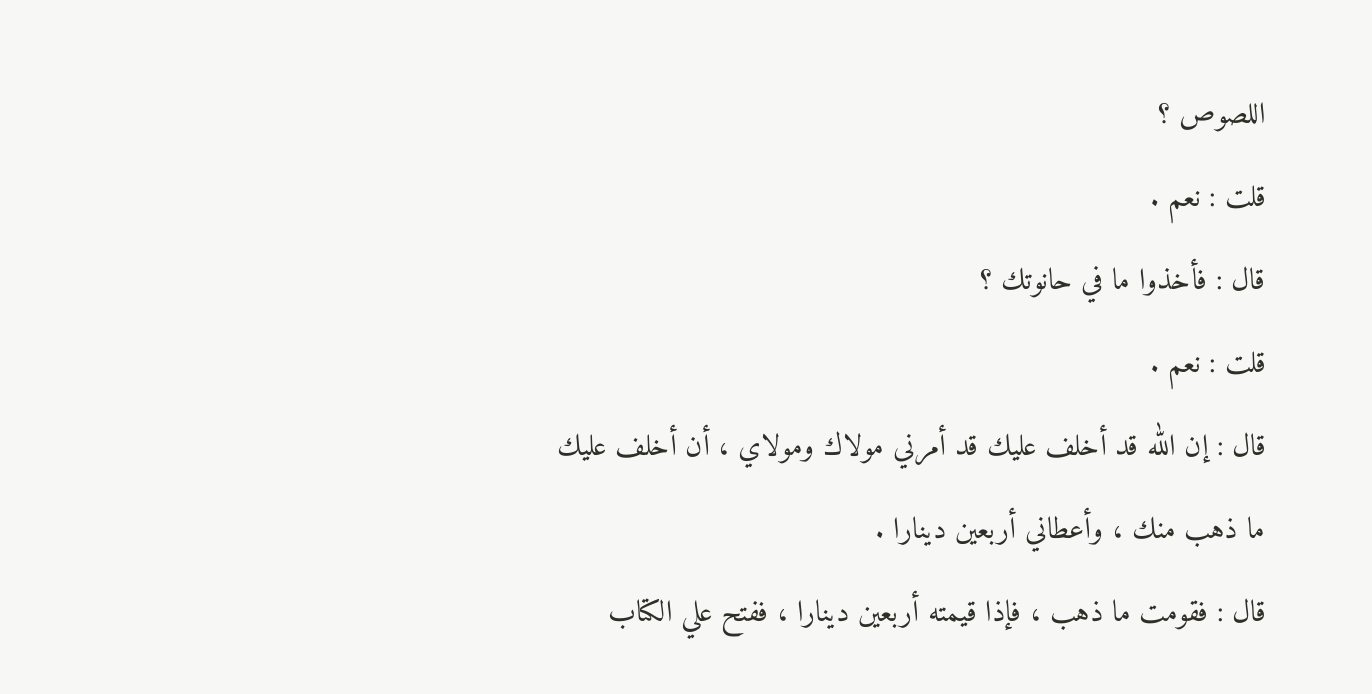اللصوص ؟
قلت : نعم .
قال : فأخذوا ما في حانوتك ؟
قلت : نعم .
قال : إن الله قد أخلف عليك قد أمرني مولاك ومولاي ، أن أخلف عليك
ما ذهب منك ، وأعطاني أربعين دينارا .
قال : فقومت ما ذهب ، فإذا قيمته أربعين دينارا ، ففتح علي الكتاب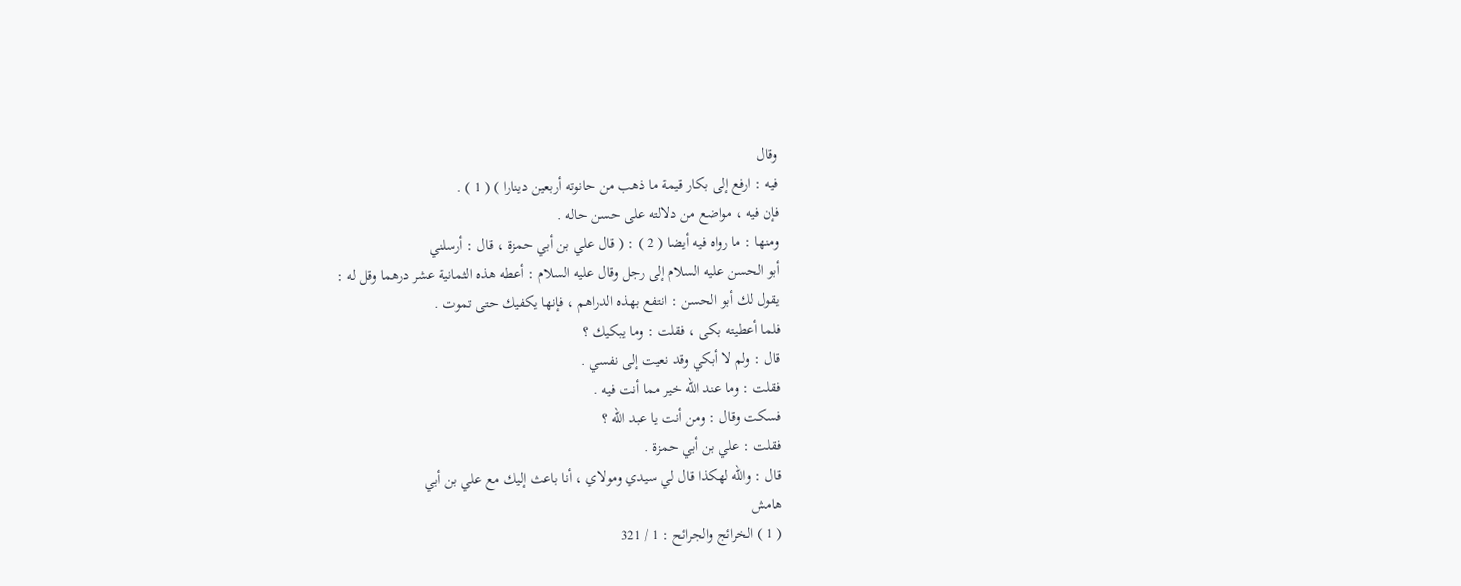وقال
فيه : ارفع إلى بكار قيمة ما ذهب من حانوته أربعين دينارا ) ( 1 ) .
فإن فيه ، مواضع من دلالته على حسن حاله .
ومنها : ما رواه فيه أيضا ( 2 ) : ( قال علي بن أبي حمزة ، قال : أرسلني
أبو الحسن عليه السلام إلى رجل وقال عليه السلام : أعطه هذه الثمانية عشر درهما وقل له :
يقول لك أبو الحسن : انتفع بهذه الدراهم ، فإنها يكفيك حتى تموت .
فلما أعطيته بكى ، فقلت : وما يبكيك ؟
قال : ولم لا أبكي وقد نعيت إلى نفسي .
فقلت : وما عند الله خير مما أنت فيه .
فسكت وقال : ومن أنت يا عبد الله ؟
فقلت : علي بن أبي حمزة .
قال : والله لهكذا قال لي سيدي ومولاي ، أنا باعث إليك مع علي بن أبي
هامش
( 1 ) الخرائج والجرائح : 1 / 321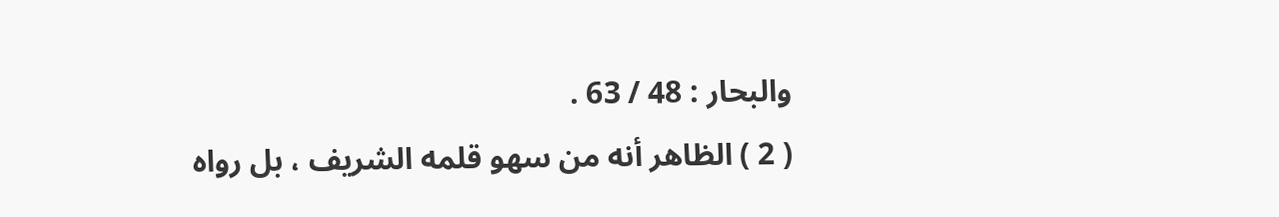والبحار : 48 / 63 .
( 2 ) الظاهر أنه من سهو قلمه الشريف ، بل رواه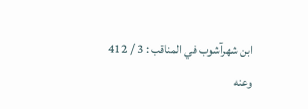ابن شهرآشوب في المناقب : 3 / 412
وعنه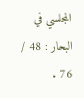المجلسي في البحار : 48 / 76 .